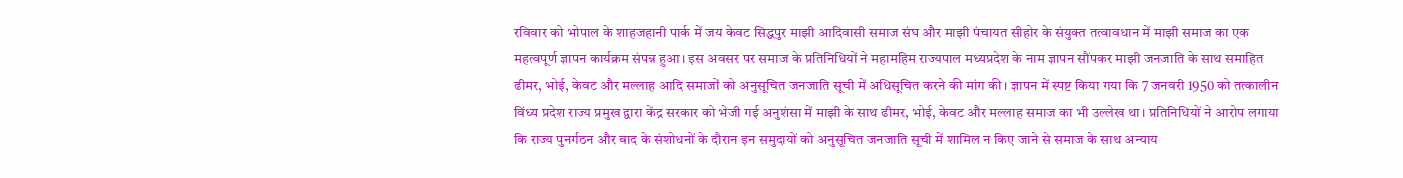रविवार को भोपाल के शाहजहानी पार्क में जय केवट सिद्धपुर माझी आदिवासी समाज संघ और माझी पंचायत सीहोर के संयुक्त तत्वावधान में माझी समाज का एक महत्वपूर्ण ज्ञापन कार्यक्रम संपन्न हुआ। इस अवसर पर समाज के प्रतिनिधियों ने महामहिम राज्यपाल मध्यप्रदेश के नाम ज्ञापन सौंपकर माझी जनजाति के साथ समाहित ढीमर, भोई, केवट और मल्लाह आदि समाजों को अनुसूचित जनजाति सूची में अधिसूचित करने की मांग की। ज्ञापन में स्पष्ट किया गया कि 7 जनवरी 1950 को तत्कालीन विंध्य प्रदेश राज्य प्रमुख द्वारा केंद्र सरकार को भेजी गई अनुशंसा में माझी के साथ ढीमर, भोई, केवट और मल्लाह समाज का भी उल्लेख था। प्रतिनिधियों ने आरोप लगाया कि राज्य पुनर्गठन और बाद के संशोधनों के दौरान इन समुदायों को अनुसूचित जनजाति सूची में शामिल न किए जाने से समाज के साथ अन्याय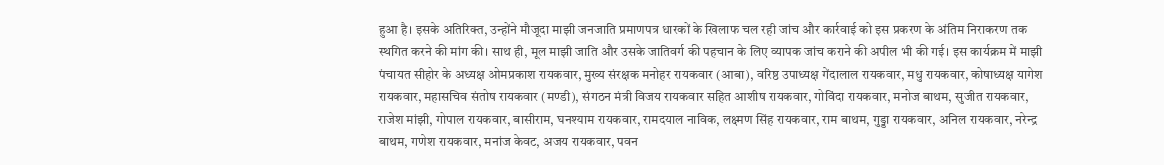हुआ है। इसके अतिरिक्त, उन्होंने मौजूदा माझी जनजाति प्रमाणपत्र धारकों के खिलाफ चल रही जांच और कार्रवाई को इस प्रकरण के अंतिम निराकरण तक स्थगित करने की मांग की। साथ ही, मूल माझी जाति और उसके जातिवर्ग की पहचान के लिए व्यापक जांच कराने की अपील भी की गई। इस कार्यक्रम में माझी पंचायत सीहोर के अध्यक्ष ओमप्रकाश रायकवार, मुख्य संरक्षक मनोहर रायकवार (आबा), वरिष्ठ उपाध्यक्ष गेंदालाल रायकवार, मधु रायकवार, कोषाध्यक्ष यागेश रायकवार, महासचिव संतोष रायकवार (मण्डी), संगठन मंत्री विजय रायकवार सहित आशीष रायकवार, गोविंदा रायकवार, मनोज बाथम, सुजीत रायकवार, राजेश मांझी, गोपाल रायकवार, बासीराम, घनश्याम रायकवार, रामदयाल नाविक, लक्ष्मण सिंह रायकवार, राम बाथम, गुड्डा रायकवार, अनिल रायकवार, नरेन्द्र बाथम, गणेश रायकवार, मनांज केवट, अजय रायकवार, पवन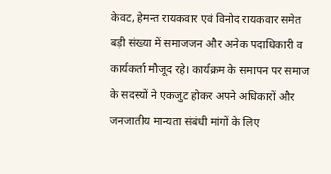केवट, हेमन्त रायकवार एवं विनोद रायकवार समेत बड़ी संख्या में समाजजन और अनेक पदाधिकारी व कार्यकर्ता मौजूद रहे। कार्यक्रम के समापन पर समाज के सदस्यों ने एकजुट होकर अपने अधिकारों और जनजातीय मान्यता संबंधी मांगों के लिए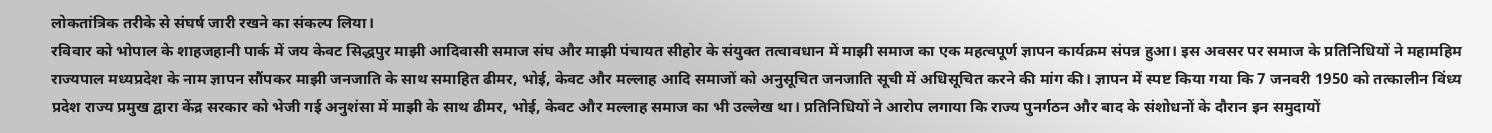लोकतांत्रिक तरीके से संघर्ष जारी रखने का संकल्प लिया।
रविवार को भोपाल के शाहजहानी पार्क में जय केवट सिद्धपुर माझी आदिवासी समाज संघ और माझी पंचायत सीहोर के संयुक्त तत्वावधान में माझी समाज का एक महत्वपूर्ण ज्ञापन कार्यक्रम संपन्न हुआ। इस अवसर पर समाज के प्रतिनिधियों ने महामहिम राज्यपाल मध्यप्रदेश के नाम ज्ञापन सौंपकर माझी जनजाति के साथ समाहित ढीमर, भोई, केवट और मल्लाह आदि समाजों को अनुसूचित जनजाति सूची में अधिसूचित करने की मांग की। ज्ञापन में स्पष्ट किया गया कि 7 जनवरी 1950 को तत्कालीन विंध्य प्रदेश राज्य प्रमुख द्वारा केंद्र सरकार को भेजी गई अनुशंसा में माझी के साथ ढीमर, भोई, केवट और मल्लाह समाज का भी उल्लेख था। प्रतिनिधियों ने आरोप लगाया कि राज्य पुनर्गठन और बाद के संशोधनों के दौरान इन समुदायों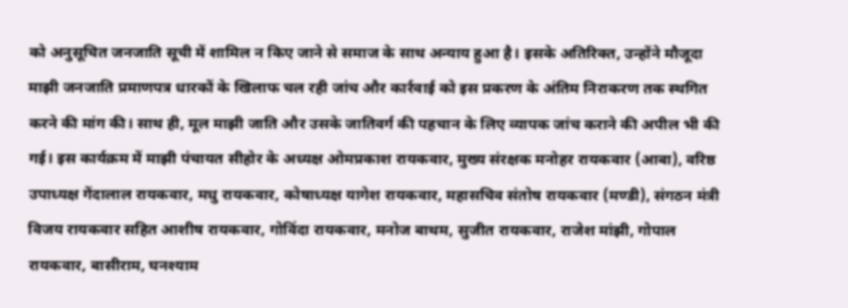को अनुसूचित जनजाति सूची में शामिल न किए जाने से समाज के साथ अन्याय हुआ है। इसके अतिरिक्त, उन्होंने मौजूदा माझी जनजाति प्रमाणपत्र धारकों के खिलाफ चल रही जांच और कार्रवाई को इस प्रकरण के अंतिम निराकरण तक स्थगित करने की मांग की। साथ ही, मूल माझी जाति और उसके जातिवर्ग की पहचान के लिए व्यापक जांच कराने की अपील भी की गई। इस कार्यक्रम में माझी पंचायत सीहोर के अध्यक्ष ओमप्रकाश रायकवार, मुख्य संरक्षक मनोहर रायकवार (आबा), वरिष्ठ उपाध्यक्ष गेंदालाल रायकवार, मधु रायकवार, कोषाध्यक्ष यागेश रायकवार, महासचिव संतोष रायकवार (मण्डी), संगठन मंत्री विजय रायकवार सहित आशीष रायकवार, गोविंदा रायकवार, मनोज बाथम, सुजीत रायकवार, राजेश मांझी, गोपाल रायकवार, बासीराम, घनश्याम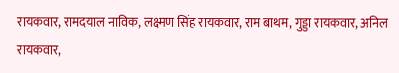रायकवार, रामदयाल नाविक, लक्ष्मण सिंह रायकवार, राम बाथम, गुड्डा रायकवार, अनिल रायकवार,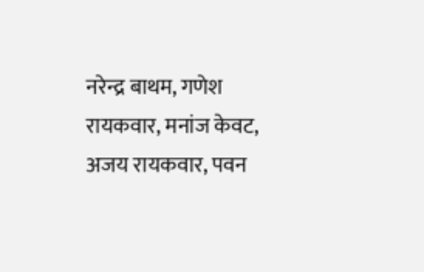नरेन्द्र बाथम, गणेश रायकवार, मनांज केवट, अजय रायकवार, पवन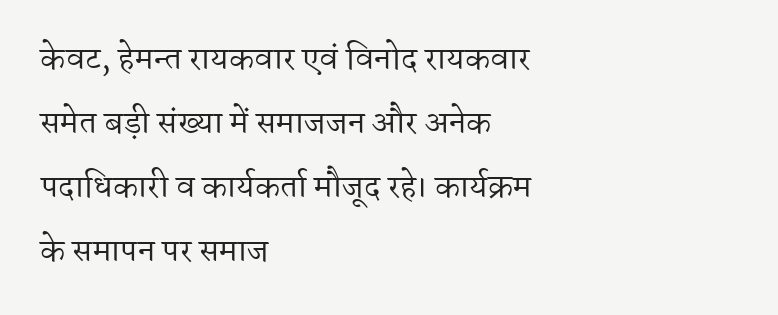केवट, हेमन्त रायकवार एवं विनोद रायकवार समेत बड़ी संख्या में समाजजन और अनेक पदाधिकारी व कार्यकर्ता मौजूद रहे। कार्यक्रम के समापन पर समाज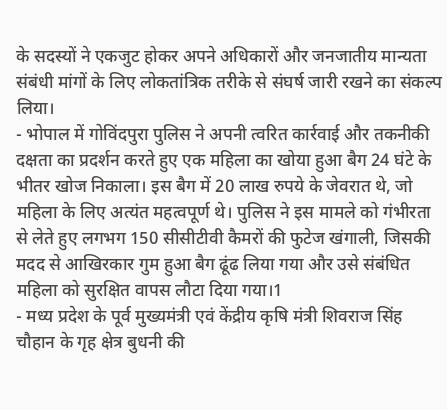के सदस्यों ने एकजुट होकर अपने अधिकारों और जनजातीय मान्यता संबंधी मांगों के लिए लोकतांत्रिक तरीके से संघर्ष जारी रखने का संकल्प लिया।
- भोपाल में गोविंदपुरा पुलिस ने अपनी त्वरित कार्रवाई और तकनीकी दक्षता का प्रदर्शन करते हुए एक महिला का खोया हुआ बैग 24 घंटे के भीतर खोज निकाला। इस बैग में 20 लाख रुपये के जेवरात थे, जो महिला के लिए अत्यंत महत्वपूर्ण थे। पुलिस ने इस मामले को गंभीरता से लेते हुए लगभग 150 सीसीटीवी कैमरों की फुटेज खंगाली, जिसकी मदद से आखिरकार गुम हुआ बैग ढूंढ लिया गया और उसे संबंधित महिला को सुरक्षित वापस लौटा दिया गया।1
- मध्य प्रदेश के पूर्व मुख्यमंत्री एवं केंद्रीय कृषि मंत्री शिवराज सिंह चौहान के गृह क्षेत्र बुधनी की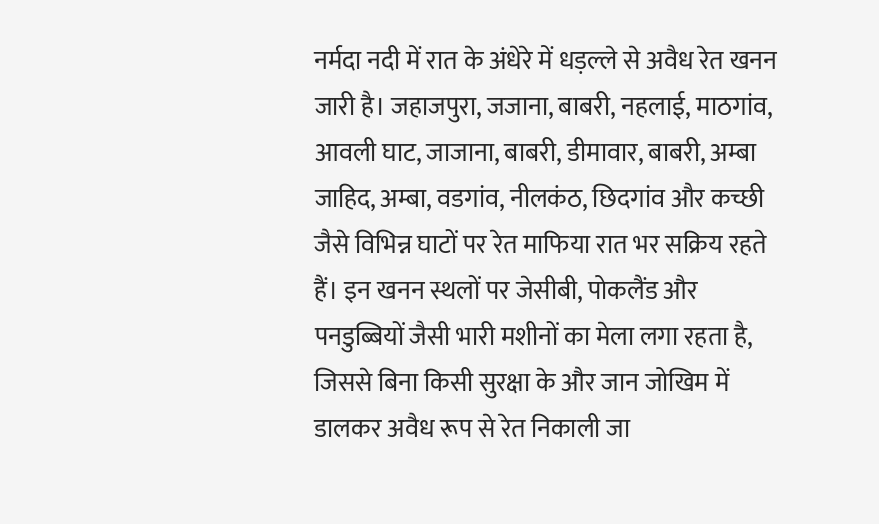नर्मदा नदी में रात के अंधेरे में धड़ल्ले से अवैध रेत खनन जारी है। जहाजपुरा, जजाना, बाबरी, नहलाई, माठगांव, आवली घाट, जाजाना, बाबरी, डीमावार, बाबरी, अम्बा जाहिद, अम्बा, वडगांव, नीलकंठ, छिदगांव और कच्छी जैसे विभिन्न घाटों पर रेत माफिया रात भर सक्रिय रहते हैं। इन खनन स्थलों पर जेसीबी, पोकलैंड और पनडुब्बियों जैसी भारी मशीनों का मेला लगा रहता है, जिससे बिना किसी सुरक्षा के और जान जोखिम में डालकर अवैध रूप से रेत निकाली जा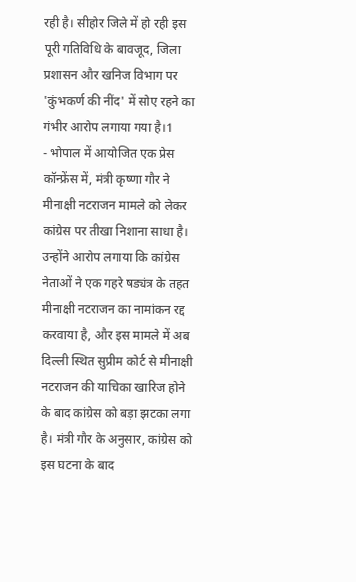रही है। सीहोर जिले में हो रही इस पूरी गतिविधि के बावजूद, जिला प्रशासन और खनिज विभाग पर 'कुंभकर्ण की नींद' में सोए रहने का गंभीर आरोप लगाया गया है।1
- भोपाल में आयोजित एक प्रेस कॉन्फ्रेंस में, मंत्री कृष्णा गौर ने मीनाक्षी नटराजन मामले को लेकर कांग्रेस पर तीखा निशाना साधा है। उन्होंने आरोप लगाया कि कांग्रेस नेताओं ने एक गहरे षड्यंत्र के तहत मीनाक्षी नटराजन का नामांकन रद्द करवाया है, और इस मामले में अब दिल्ली स्थित सुप्रीम कोर्ट से मीनाक्षी नटराजन की याचिका खारिज होने के बाद कांग्रेस को बड़ा झटका लगा है। मंत्री गौर के अनुसार, कांग्रेस को इस घटना के बाद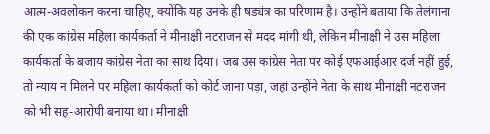आत्म-अवलोकन करना चाहिए, क्योंकि यह उनके ही षड्यंत्र का परिणाम है। उन्होंने बताया कि तेलंगाना की एक कांग्रेस महिला कार्यकर्ता ने मीनाक्षी नटराजन से मदद मांगी थी, लेकिन मीनाक्षी ने उस महिला कार्यकर्ता के बजाय कांग्रेस नेता का साथ दिया। जब उस कांग्रेस नेता पर कोई एफआईआर दर्ज नहीं हुई, तो न्याय न मिलने पर महिला कार्यकर्ता को कोर्ट जाना पड़ा, जहां उन्होंने नेता के साथ मीनाक्षी नटराजन को भी सह-आरोपी बनाया था। मीनाक्षी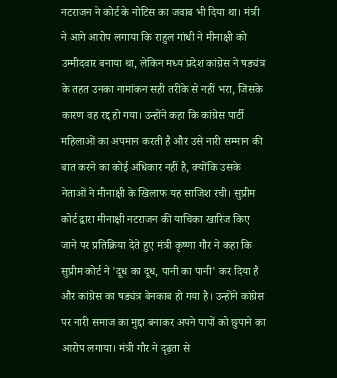नटराजन ने कोर्ट के नोटिस का जवाब भी दिया था। मंत्री ने आगे आरोप लगाया कि राहुल गांधी ने मीनाक्षी को उम्मीदवार बनाया था, लेकिन मध्य प्रदेश कांग्रेस ने षड्यंत्र के तहत उनका नामांकन सही तरीके से नहीं भरा, जिसके कारण वह रद्द हो गया। उन्होंने कहा कि कांग्रेस पार्टी महिलाओं का अपमान करती है और उसे नारी सम्मान की बात करने का कोई अधिकार नहीं है, क्योंकि उसके नेताओं ने मीनाक्षी के खिलाफ यह साजिश रची। सुप्रीम कोर्ट द्वारा मीनाक्षी नटराजन की याचिका खारिज किए जाने पर प्रतिक्रिया देते हुए मंत्री कृष्णा गौर ने कहा कि सुप्रीम कोर्ट ने 'दूध का दूध, पानी का पानी' कर दिया है और कांग्रेस का षड्यंत्र बेनकाब हो गया है। उन्होंने कांग्रेस पर नारी समाज का मुद्दा बनाकर अपने पापों को छुपाने का आरोप लगाया। मंत्री गौर ने दृढ़ता से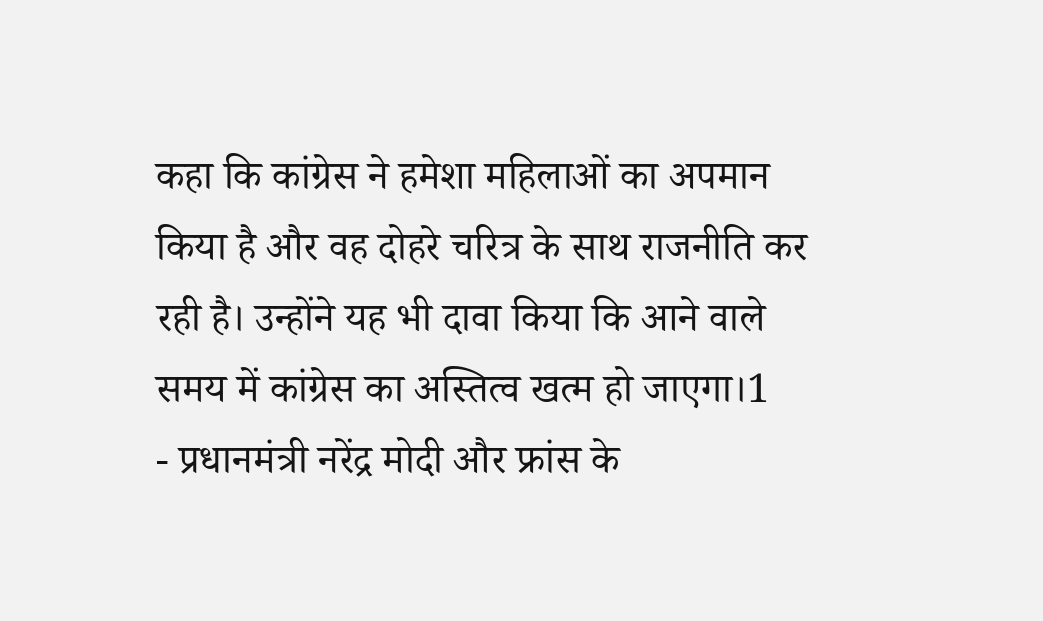कहा कि कांग्रेस ने हमेशा महिलाओं का अपमान किया है और वह दोहरे चरित्र के साथ राजनीति कर रही है। उन्होंने यह भी दावा किया कि आने वाले समय में कांग्रेस का अस्तित्व खत्म हो जाएगा।1
- प्रधानमंत्री नरेंद्र मोदी और फ्रांस के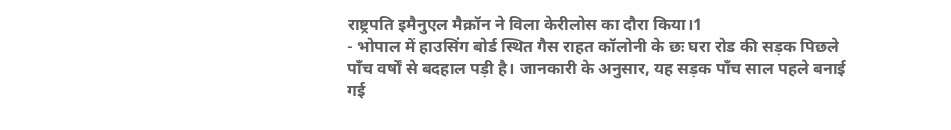राष्ट्रपति इमैनुएल मैक्रॉन ने विला केरीलोस का दौरा किया।1
- भोपाल में हाउसिंग बोर्ड स्थित गैस राहत कॉलोनी के छः घरा रोड की सड़क पिछले पाँच वर्षों से बदहाल पड़ी है। जानकारी के अनुसार, यह सड़क पाँच साल पहले बनाई गई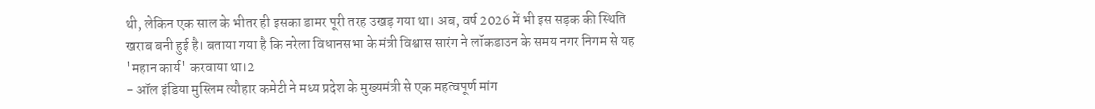थी, लेकिन एक साल के भीतर ही इसका डामर पूरी तरह उखड़ गया था। अब, वर्ष 2026 में भी इस सड़क की स्थिति खराब बनी हुई है। बताया गया है कि नरेला विधानसभा के मंत्री विश्वास सारंग ने लॉकडाउन के समय नगर निगम से यह 'महान कार्य' करवाया था।2
- ऑल इंडिया मुस्लिम त्यौहार कमेटी ने मध्य प्रदेश के मुख्यमंत्री से एक महत्वपूर्ण मांग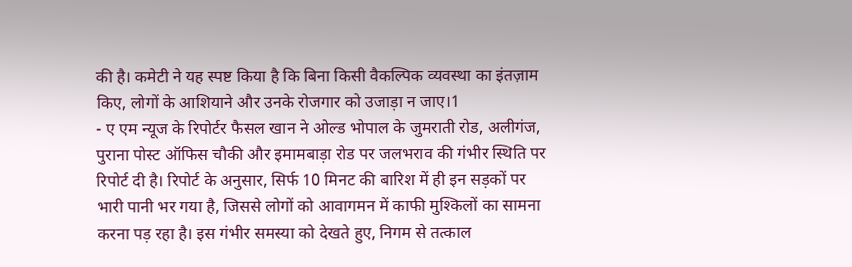की है। कमेटी ने यह स्पष्ट किया है कि बिना किसी वैकल्पिक व्यवस्था का इंतज़ाम किए, लोगों के आशियाने और उनके रोजगार को उजाड़ा न जाए।1
- ए एम न्यूज के रिपोर्टर फैसल खान ने ओल्ड भोपाल के जुमराती रोड, अलीगंज, पुराना पोस्ट ऑफिस चौकी और इमामबाड़ा रोड पर जलभराव की गंभीर स्थिति पर रिपोर्ट दी है। रिपोर्ट के अनुसार, सिर्फ 10 मिनट की बारिश में ही इन सड़कों पर भारी पानी भर गया है, जिससे लोगों को आवागमन में काफी मुश्किलों का सामना करना पड़ रहा है। इस गंभीर समस्या को देखते हुए, निगम से तत्काल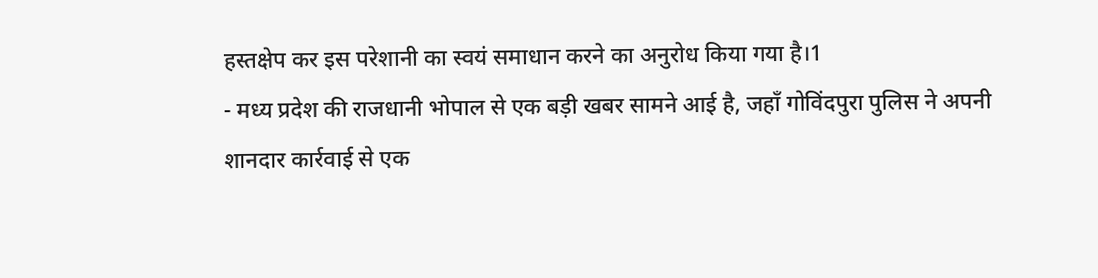हस्तक्षेप कर इस परेशानी का स्वयं समाधान करने का अनुरोध किया गया है।1
- मध्य प्रदेश की राजधानी भोपाल से एक बड़ी खबर सामने आई है, जहाँ गोविंदपुरा पुलिस ने अपनी शानदार कार्रवाई से एक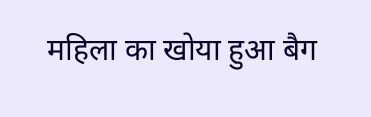महिला का खोया हुआ बैग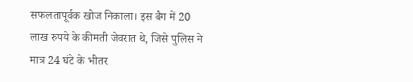सफलतापूर्वक खोज निकाला। इस बैग में 20 लाख रुपये के कीमती जेवरात थे, जिसे पुलिस ने मात्र 24 घंटे के भीतर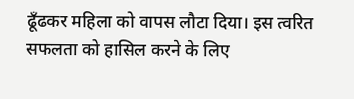ढूँढकर महिला को वापस लौटा दिया। इस त्वरित सफलता को हासिल करने के लिए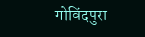गोविंदपुरा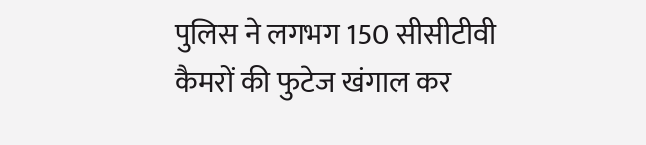पुलिस ने लगभग 150 सीसीटीवी कैमरों की फुटेज खंगाल कर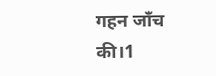गहन जाँच की।1